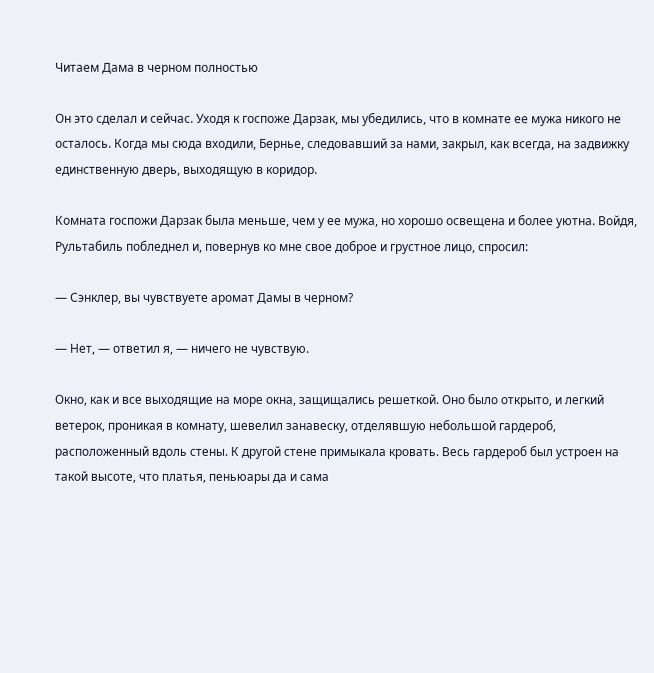Читаем Дама в черном полностью

Он это сделал и сейчас. Уходя к госпоже Дарзак, мы убедились, что в комнате ее мужа никого не осталось. Когда мы сюда входили, Бернье, следовавший за нами, закрыл, как всегда, на задвижку единственную дверь, выходящую в коридор.

Комната госпожи Дарзак была меньше, чем у ее мужа, но хорошо освещена и более уютна. Войдя, Рультабиль побледнел и, повернув ко мне свое доброе и грустное лицо, спросил:

— Сэнклер, вы чувствуете аромат Дамы в черном?

— Нет, — ответил я, — ничего не чувствую.

Окно, как и все выходящие на море окна, защищались решеткой. Оно было открыто, и легкий ветерок, проникая в комнату, шевелил занавеску, отделявшую небольшой гардероб, расположенный вдоль стены. К другой стене примыкала кровать. Весь гардероб был устроен на такой высоте, что платья, пеньюары да и сама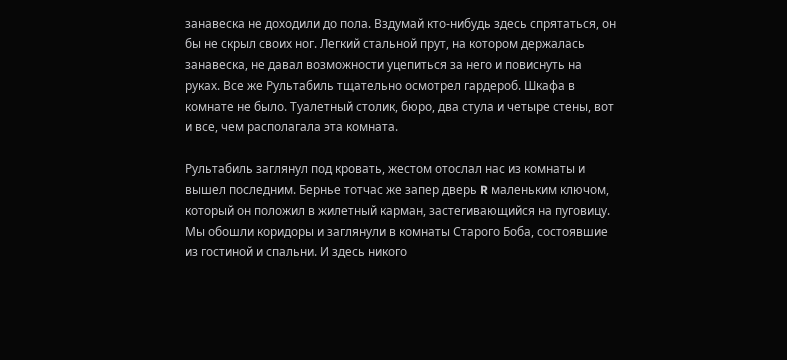занавеска не доходили до пола. Вздумай кто-нибудь здесь спрятаться, он бы не скрыл своих ног. Легкий стальной прут, на котором держалась занавеска, не давал возможности уцепиться за него и повиснуть на руках. Все же Рультабиль тщательно осмотрел гардероб. Шкафа в комнате не было. Туалетный столик, бюро, два стула и четыре стены, вот и все, чем располагала эта комната.

Рультабиль заглянул под кровать, жестом отослал нас из комнаты и вышел последним. Бернье тотчас же запер дверь R маленьким ключом, который он положил в жилетный карман, застегивающийся на пуговицу. Мы обошли коридоры и заглянули в комнаты Старого Боба, состоявшие из гостиной и спальни. И здесь никого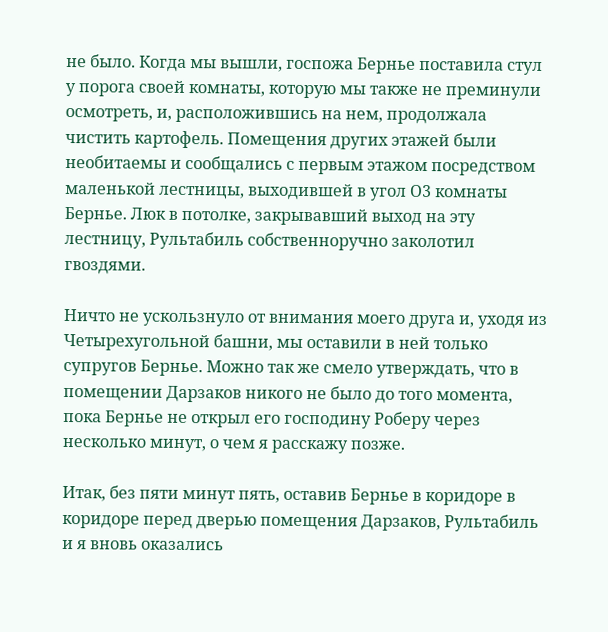не было. Когда мы вышли, госпожа Бернье поставила стул у порога своей комнаты, которую мы также не преминули осмотреть, и, расположившись на нем, продолжала чистить картофель. Помещения других этажей были необитаемы и сообщались с первым этажом посредством маленькой лестницы, выходившей в угол О3 комнаты Бернье. Люк в потолке, закрывавший выход на эту лестницу, Рультабиль собственноручно заколотил гвоздями.

Ничто не ускользнуло от внимания моего друга и, уходя из Четырехугольной башни, мы оставили в ней только супругов Бернье. Можно так же смело утверждать, что в помещении Дарзаков никого не было до того момента, пока Бернье не открыл его господину Роберу через несколько минут, о чем я расскажу позже.

Итак, без пяти минут пять, оставив Бернье в коридоре в коридоре перед дверью помещения Дарзаков, Рультабиль и я вновь оказались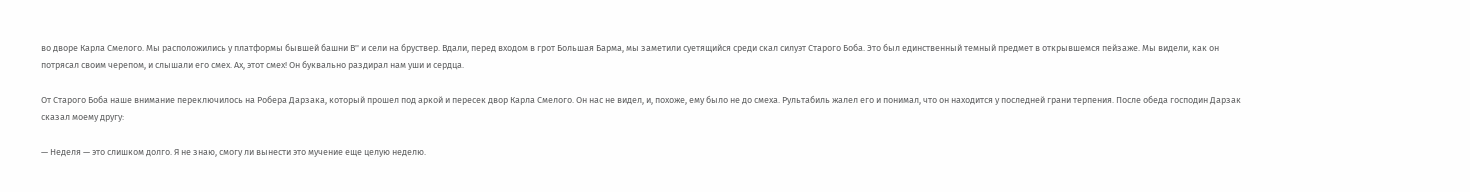во дворе Карла Смелого. Мы расположились у платформы бывшей башни В'' и сели на бруствер. Вдали, перед входом в грот Большая Барма, мы заметили суетящийся среди скал силуэт Старого Боба. Это был единственный темный предмет в открывшемся пейзаже. Мы видели, как он потрясал своим черепом, и слышали его смех. Ах, этот смех! Он буквально раздирал нам уши и сердца.

От Старого Боба наше внимание переключилось на Робера Дарзака, который прошел под аркой и пересек двор Карла Смелого. Он нас не видел, и, похоже, ему было не до смеха. Рультабиль жалел его и понимал, что он находится у последней грани терпения. После обеда господин Дарзак сказал моему другу:

— Неделя — это слишком долго. Я не знаю, смогу ли вынести это мучение еще целую неделю.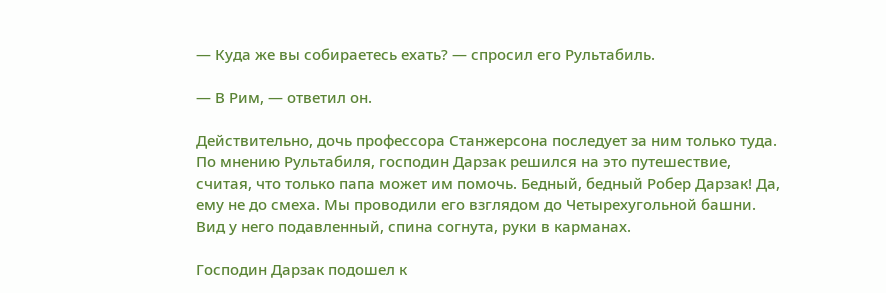— Куда же вы собираетесь ехать? — спросил его Рультабиль.

— В Рим, — ответил он.

Действительно, дочь профессора Станжерсона последует за ним только туда. По мнению Рультабиля, господин Дарзак решился на это путешествие, считая, что только папа может им помочь. Бедный, бедный Робер Дарзак! Да, ему не до смеха. Мы проводили его взглядом до Четырехугольной башни. Вид у него подавленный, спина согнута, руки в карманах.

Господин Дарзак подошел к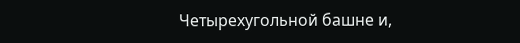Четырехугольной башне и,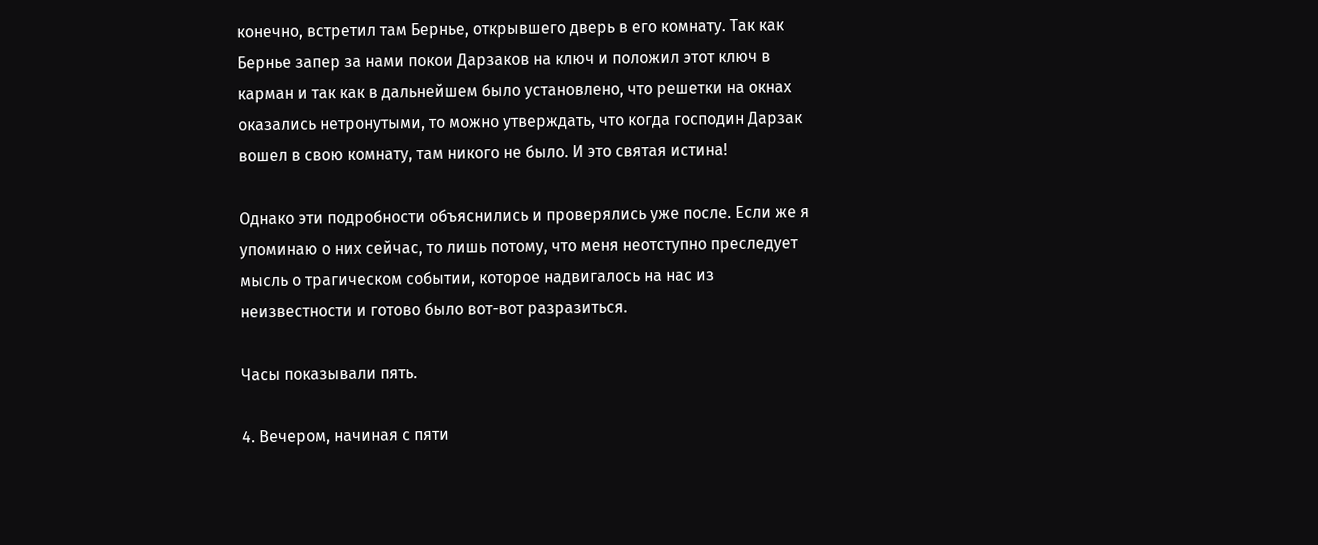конечно, встретил там Бернье, открывшего дверь в его комнату. Так как Бернье запер за нами покои Дарзаков на ключ и положил этот ключ в карман и так как в дальнейшем было установлено, что решетки на окнах оказались нетронутыми, то можно утверждать, что когда господин Дарзак вошел в свою комнату, там никого не было. И это святая истина!

Однако эти подробности объяснились и проверялись уже после. Если же я упоминаю о них сейчас, то лишь потому, что меня неотступно преследует мысль о трагическом событии, которое надвигалось на нас из неизвестности и готово было вот-вот разразиться.

Часы показывали пять.

4. Вечером, начиная с пяти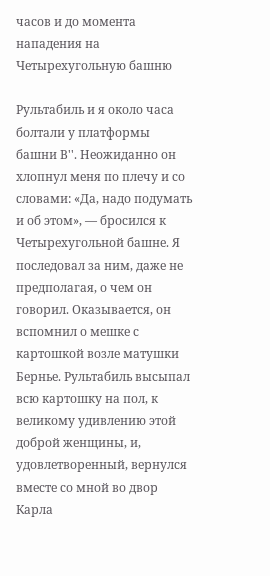часов и до момента нападения на Четырехугольную башню

Рультабиль и я около часа болтали у платформы башни В''. Неожиданно он хлопнул меня по плечу и со словами: «Да, надо подумать и об этом», — бросился к Четырехугольной башне. Я последовал за ним, даже не предполагая, о чем он говорил. Оказывается, он вспомнил о мешке с картошкой возле матушки Бернье. Рультабиль высыпал всю картошку на пол, к великому удивлению этой доброй женщины, и, удовлетворенный, вернулся вместе со мной во двор Карла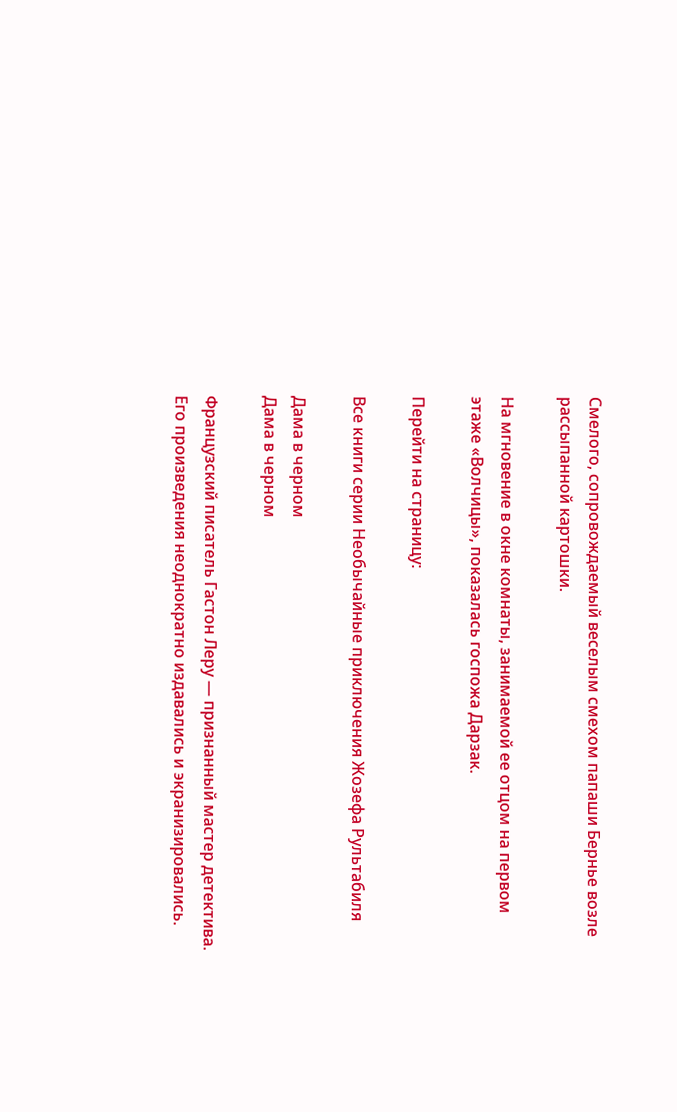Смелого, сопровождаемый веселым смехом папаши Бернье возле рассыпанной картошки.

На мгновение в окне комнаты, занимаемой ее отцом на первом этаже «Волчицы», показалась госпожа Дарзак.

Перейти на страницу:

Все книги серии Необычайные приключения Жозефа Рультабиля

Дама в черном
Дама в черном

Французский писатель Гастон Леру — признанный мастер детектива. Его произведения неоднократно издавались и экранизировались.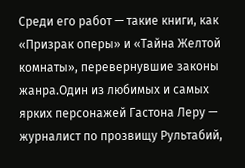Среди его работ — такие книги, как «Призрак оперы» и «Тайна Желтой комнаты», перевернувшие законы жанра.Один из любимых и самых ярких персонажей Гастона Леру — журналист по прозвищу Рультабий,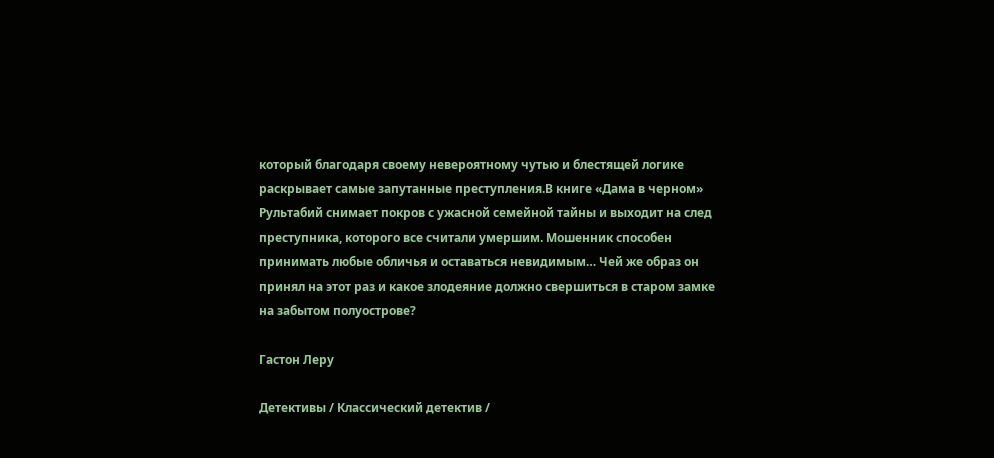который благодаря своему невероятному чутью и блестящей логике раскрывает самые запутанные преступления.В книге «Дама в черном» Рультабий снимает покров с ужасной семейной тайны и выходит на след преступника, которого все считали умершим. Мошенник способен принимать любые обличья и оставаться невидимым… Чей же образ он принял на этот раз и какое злодеяние должно свершиться в старом замке на забытом полуострове?

Гастон Леру

Детективы / Классический детектив /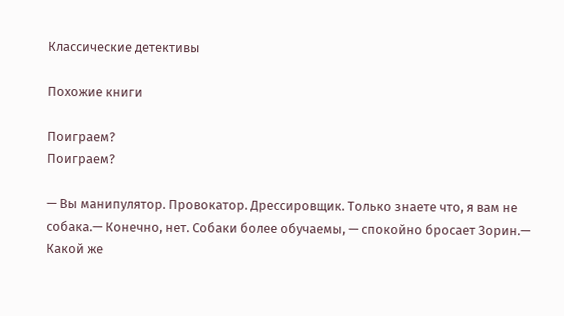Классические детективы

Похожие книги

Поиграем?
Поиграем?

— Вы манипулятор. Провокатор. Дрессировщик. Только знаете что, я вам не собака.— Конечно, нет. Собаки более обучаемы, — спокойно бросает Зорин.— Какой же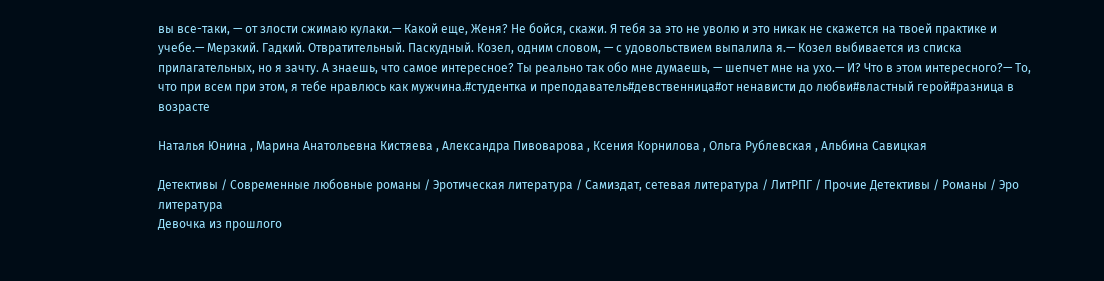вы все-таки, — от злости сжимаю кулаки.— Какой еще, Женя? Не бойся, скажи. Я тебя за это не уволю и это никак не скажется на твоей практике и учебе.— Мерзкий. Гадкий. Отвратительный. Паскудный. Козел, одним словом, — с удовольствием выпалила я.— Козел выбивается из списка прилагательных, но я зачту. А знаешь, что самое интересное? Ты реально так обо мне думаешь, — шепчет мне на ухо.— И? Что в этом интересного?— То, что при всем при этом, я тебе нравлюсь как мужчина.#студентка и преподаватель#девственница#от ненависти до любви#властный герой#разница в возрасте

Наталья Юнина , Марина Анатольевна Кистяева , Александра Пивоварова , Ксения Корнилова , Ольга Рублевская , Альбина Савицкая

Детективы / Современные любовные романы / Эротическая литература / Самиздат, сетевая литература / ЛитРПГ / Прочие Детективы / Романы / Эро литература
Девочка из прошлого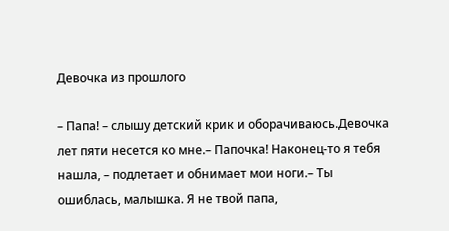Девочка из прошлого

– Папа! – слышу детский крик и оборачиваюсь.Девочка лет пяти несется ко мне.– Папочка! Наконец-то я тебя нашла, – подлетает и обнимает мои ноги.– Ты ошиблась, малышка. Я не твой папа,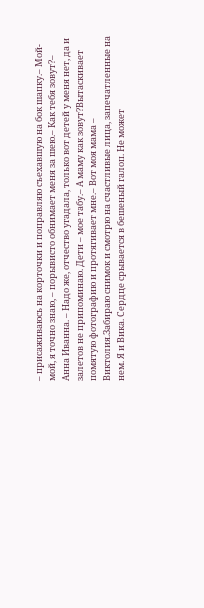– присаживаюсь на корточки и поправляю съехавшую на бок шапку.– Мой-мой, я точно знаю, – порывисто обнимает меня за шею.– Как тебя зовут?– Анна Иванна. – Надо же, отчество угадала, только вот детей у меня нет, да и залетов не припоминаю. Дети – мое табу.– А маму как зовут?Вытаскивает помятую фотографию и протягивает мне.– Вот моя мама – Виктолия.Забираю снимок и смотрю на счастливые лица, запечатленные на нем. Я и Вика. Сердце срывается в бешеный галоп. Не может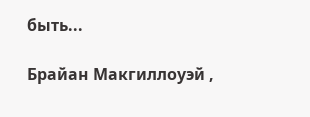быть...

Брайан Макгиллоуэй ,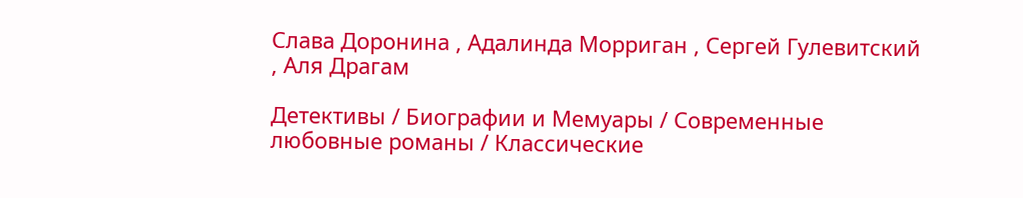Слава Доронина , Адалинда Морриган , Сергей Гулевитский , Аля Драгам

Детективы / Биографии и Мемуары / Современные любовные романы / Классические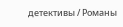детективы / Романы